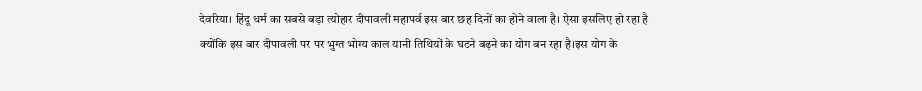देवरिया। हिंदू धर्म का सबसे बड़ा त्योहार दीपावली महापर्व इस बार छह दिनों का होने वाला है। ऐसा इसलिए हो रहा है क्योंकि इस बार दीपावली पर पर भुग्त भोग्य काल यानी तिथियों के घटने बढ़ने का योग बन रहा है।इस योग के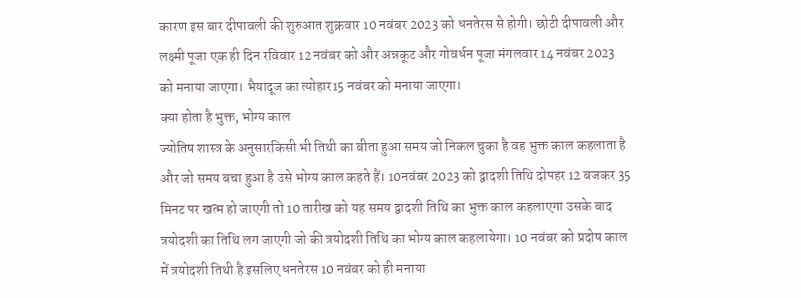कारण इस बार दीपावली की शुरुआत शुक्रवार 10 नवंबर 2023 को धनतेरस से होगी। छोटी दीपावली और लक्ष्मी पूजा एक ही दिन रविवार 12 नवंबर को और अन्नकूट और गोवर्धन पूजा मंगलवार 14 नवंबर 2023 को मनाया जाएगा। भैयादूज का त्योहार15 नवंबर को मनाया जाएगा।
क्या होता है भुक्त, भोग्य काल
ज्योतिष शास्त्र के अनुसारकिसी भी तिथी का बीता हुआ समय जो निकल चुका है वह भुक्त काल कहलाता है और जो समय बचा हुआ है उसे भोग्य काल कहते हैं। 10नवंबर 2023 को द्वादशी तिथि दोपहर 12 बजकर 35 मिनट पर खत्म हो जाएगी तो 10 तारीख को यह समय द्वादशी तिथि का भुक्त काल कहलाएगा उसके बाद त्रयोदशी का तिथि लग जाएगी जो की त्रयोदशी तिथि का भोग्य काल कहलायेगा। 10 नवंबर को प्रदोष काल में त्रयोदशी तिथी है इसलिए धनतेरस 10 नवंबर को ही मनाया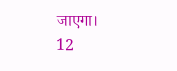जाएगा।
12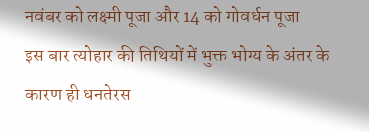नवंबर को लक्ष्मी पूजा और 14 को गोवर्धन पूजा
इस बार त्योहार की तिथियों में भुक्त भोग्य के अंतर के कारण ही धनतेरस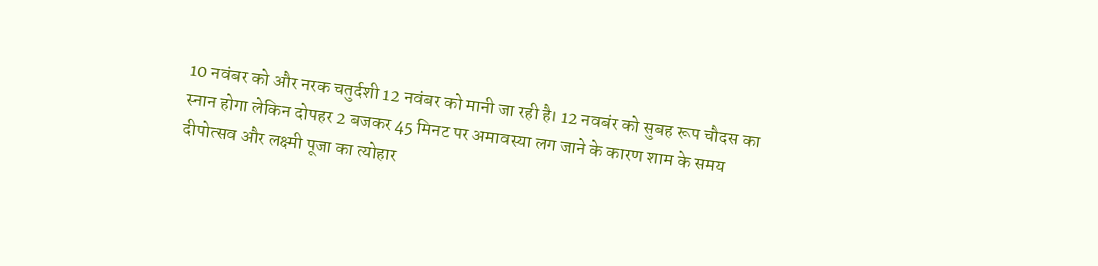10 नवंबर को और नरक चतुर्दशी 12 नवंबर को मानी जा रही है। 12 नवबंर को सुबह रूप चौदस का स्नान होगा लेकिन दोपहर 2 बजकर 45 मिनट पर अमावस्या लग जाने के कारण शाम के समय दीपोत्सव और लक्ष्मी पूजा का त्योहार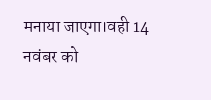मनाया जाएगा।वही 14 नवंबर को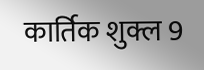कार्तिक शुक्ल 9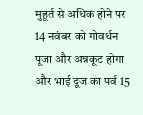मुहूर्त से अधिक होने पर 14 नवंबर को गोवर्धन पूजा और अन्नकूट होगा और भाई दूज का पर्व 15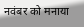नवंबर को मनाया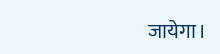जायेगा।